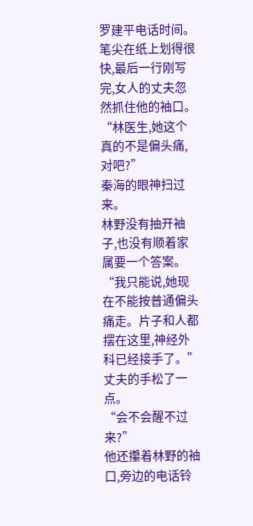罗建平电话时间。
笔尖在纸上划得很快,最后一行刚写完,女人的丈夫忽然抓住他的袖口。
“林医生,她这个真的不是偏头痛,对吧?”
秦海的眼神扫过来。
林野没有抽开袖子,也没有顺着家属要一个答案。
“我只能说,她现在不能按普通偏头痛走。片子和人都摆在这里,神经外科已经接手了。”
丈夫的手松了一点。
“会不会醒不过来?”
他还攥着林野的袖口,旁边的电话铃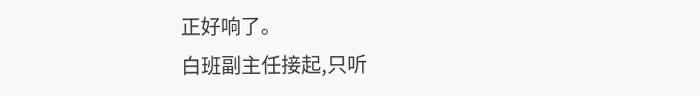正好响了。
白班副主任接起,只听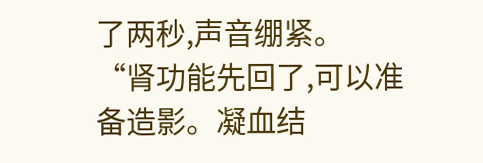了两秒,声音绷紧。
“肾功能先回了,可以准备造影。凝血结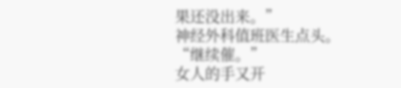果还没出来。”
神经外科值班医生点头。
“继续催。”
女人的手又开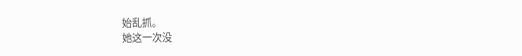始乱抓。
她这一次没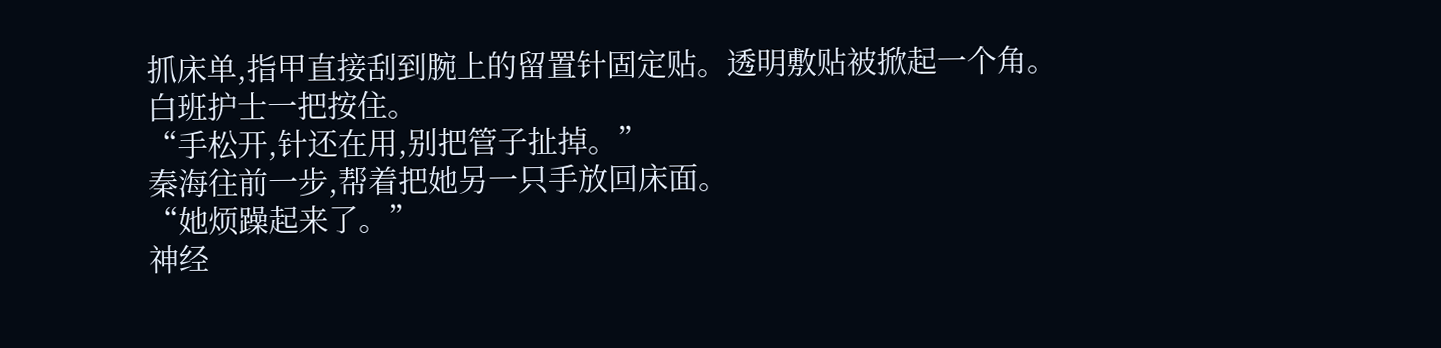抓床单,指甲直接刮到腕上的留置针固定贴。透明敷贴被掀起一个角。
白班护士一把按住。
“手松开,针还在用,别把管子扯掉。”
秦海往前一步,帮着把她另一只手放回床面。
“她烦躁起来了。”
神经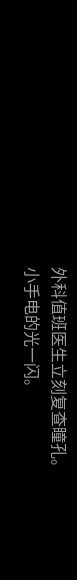外科值班医生立刻复查瞳孔。
小手电的光一闪。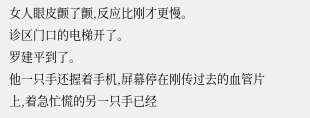女人眼皮颤了颤,反应比刚才更慢。
诊区门口的电梯开了。
罗建平到了。
他一只手还握着手机,屏幕停在刚传过去的血管片上,着急忙慌的另一只手已经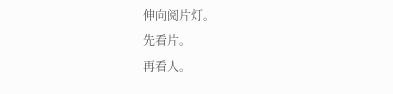伸向阅片灯。
先看片。
再看人。